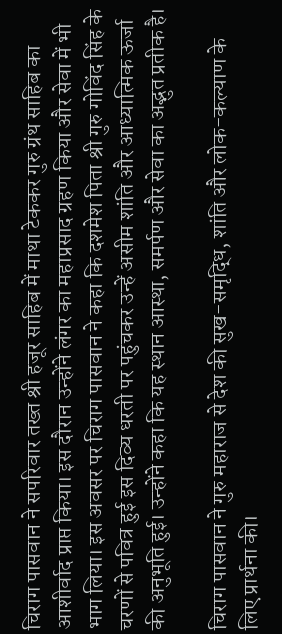चिराग पासवान ने सपरिवार तख्त श्री हजूर साहिब में माथा टेककर गुरु ग्रंथ साहिब का आशीर्वाद प्राप्त किया। इस दौरान उन्होंने लंगर का महाप्रसाद ग्रहण किया और सेवा में भी भाग लिया। इस अवसर पर चिराग पासवान ने कहा कि दशमेश पिता श्री गुरु गोविंद सिंह के चरणों से पवित्र हुई इस दिव्य धरती पर पहुंचकर उन्हें असीम शांति और आध्यात्मिक ऊर्जा की अनुभूति हुई। उन्होंने कहा कि यह स्थान आस्था, समर्पण और सेवा का अद्भुत प्रतीक है।

चिराग पासवान ने गुरु महाराज से देश की सुख-समृद्धि, शांति और लोक-कल्याण के लिए प्रार्थना की।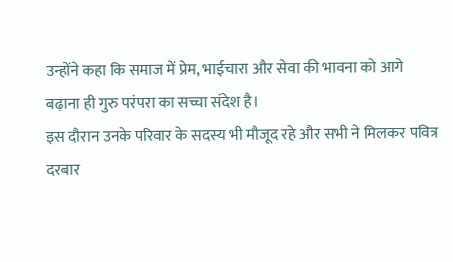उन्होंने कहा कि समाज में प्रेम, भाईचारा और सेवा की भावना को आगे बढ़ाना ही गुरु परंपरा का सच्चा संदेश है।
इस दौरान उनके परिवार के सदस्य भी मौजूद रहे और सभी ने मिलकर पवित्र दरबार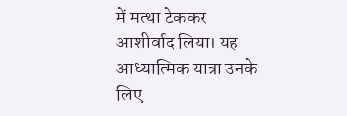में मत्था टेककर आशीर्वाद लिया। यह आध्यात्मिक यात्रा उनके लिए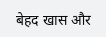बेहद खास और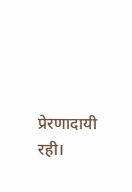प्रेरणादायी रही।